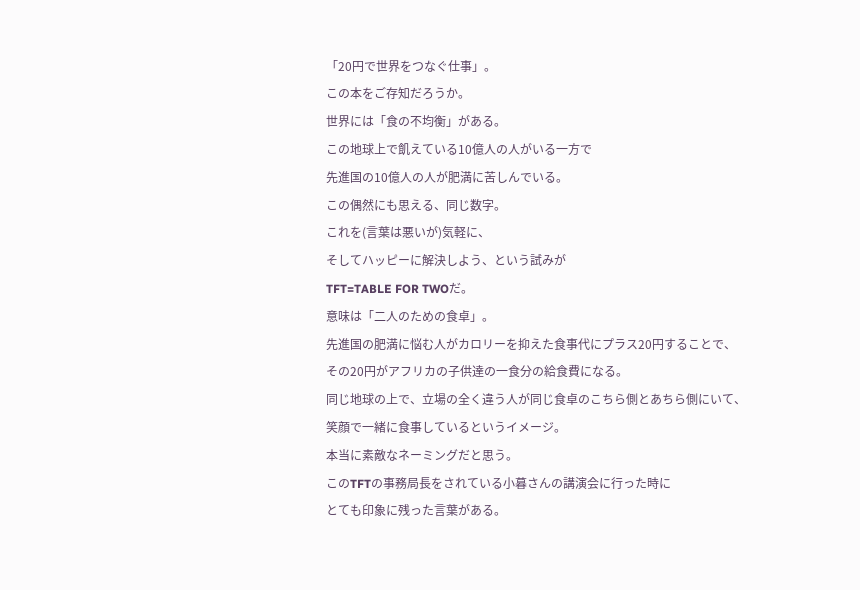「20円で世界をつなぐ仕事」。
この本をご存知だろうか。
世界には「食の不均衡」がある。
この地球上で飢えている10億人の人がいる一方で
先進国の10億人の人が肥満に苦しんでいる。
この偶然にも思える、同じ数字。
これを(言葉は悪いが)気軽に、
そしてハッピーに解決しよう、という試みが
TFT=TABLE FOR TWOだ。
意味は「二人のための食卓」。
先進国の肥満に悩む人がカロリーを抑えた食事代にプラス20円することで、
その20円がアフリカの子供達の一食分の給食費になる。
同じ地球の上で、立場の全く違う人が同じ食卓のこちら側とあちら側にいて、
笑顔で一緒に食事しているというイメージ。
本当に素敵なネーミングだと思う。
このTFTの事務局長をされている小暮さんの講演会に行った時に
とても印象に残った言葉がある。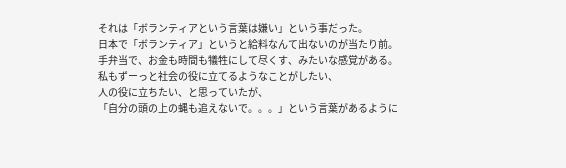それは「ボランティアという言葉は嫌い」という事だった。
日本で「ボランティア」というと給料なんて出ないのが当たり前。
手弁当で、お金も時間も犠牲にして尽くす、みたいな感覚がある。
私もずーっと社会の役に立てるようなことがしたい、
人の役に立ちたい、と思っていたが、
「自分の頭の上の蝿も追えないで。。。」という言葉があるように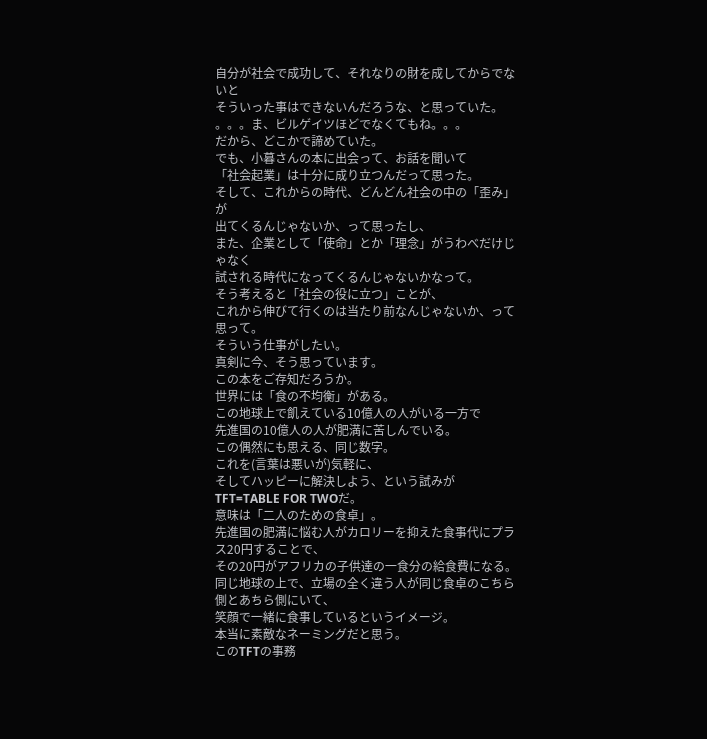自分が社会で成功して、それなりの財を成してからでないと
そういった事はできないんだろうな、と思っていた。
。。。ま、ビルゲイツほどでなくてもね。。。
だから、どこかで諦めていた。
でも、小暮さんの本に出会って、お話を聞いて
「社会起業」は十分に成り立つんだって思った。
そして、これからの時代、どんどん社会の中の「歪み」が
出てくるんじゃないか、って思ったし、
また、企業として「使命」とか「理念」がうわべだけじゃなく
試される時代になってくるんじゃないかなって。
そう考えると「社会の役に立つ」ことが、
これから伸びて行くのは当たり前なんじゃないか、って思って。
そういう仕事がしたい。
真剣に今、そう思っています。
この本をご存知だろうか。
世界には「食の不均衡」がある。
この地球上で飢えている10億人の人がいる一方で
先進国の10億人の人が肥満に苦しんでいる。
この偶然にも思える、同じ数字。
これを(言葉は悪いが)気軽に、
そしてハッピーに解決しよう、という試みが
TFT=TABLE FOR TWOだ。
意味は「二人のための食卓」。
先進国の肥満に悩む人がカロリーを抑えた食事代にプラス20円することで、
その20円がアフリカの子供達の一食分の給食費になる。
同じ地球の上で、立場の全く違う人が同じ食卓のこちら側とあちら側にいて、
笑顔で一緒に食事しているというイメージ。
本当に素敵なネーミングだと思う。
このTFTの事務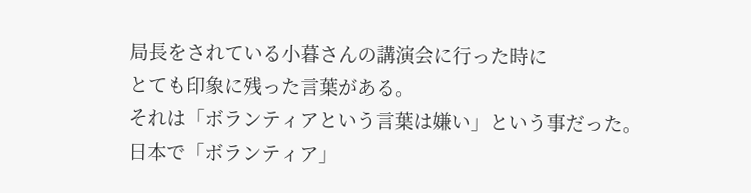局長をされている小暮さんの講演会に行った時に
とても印象に残った言葉がある。
それは「ボランティアという言葉は嫌い」という事だった。
日本で「ボランティア」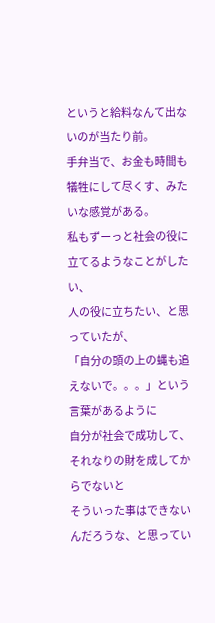というと給料なんて出ないのが当たり前。
手弁当で、お金も時間も犠牲にして尽くす、みたいな感覚がある。
私もずーっと社会の役に立てるようなことがしたい、
人の役に立ちたい、と思っていたが、
「自分の頭の上の蝿も追えないで。。。」という言葉があるように
自分が社会で成功して、それなりの財を成してからでないと
そういった事はできないんだろうな、と思ってい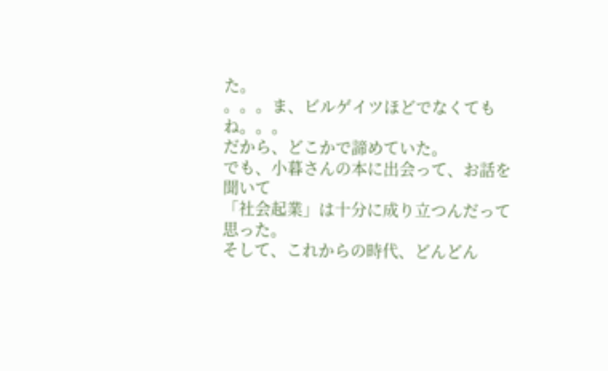た。
。。。ま、ビルゲイツほどでなくてもね。。。
だから、どこかで諦めていた。
でも、小暮さんの本に出会って、お話を聞いて
「社会起業」は十分に成り立つんだって思った。
そして、これからの時代、どんどん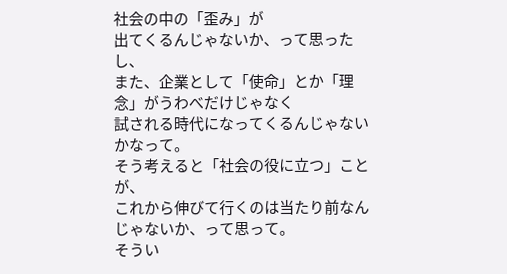社会の中の「歪み」が
出てくるんじゃないか、って思ったし、
また、企業として「使命」とか「理念」がうわべだけじゃなく
試される時代になってくるんじゃないかなって。
そう考えると「社会の役に立つ」ことが、
これから伸びて行くのは当たり前なんじゃないか、って思って。
そうい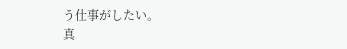う仕事がしたい。
真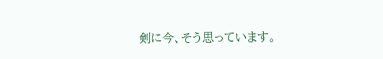剣に今、そう思っています。